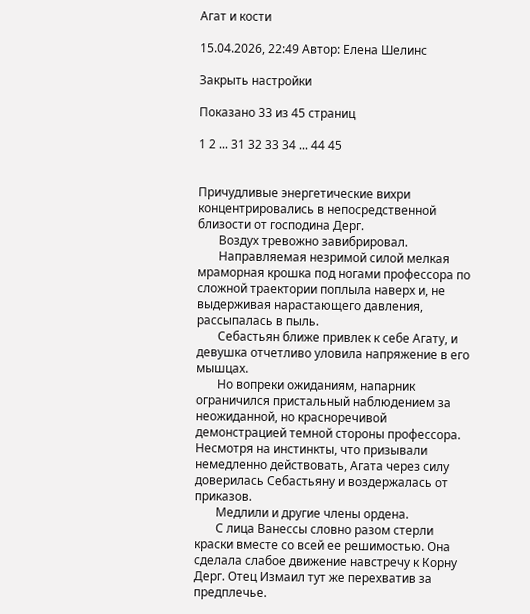Агат и кости

15.04.2026, 22:49 Автор: Елена Шелинс

Закрыть настройки

Показано 33 из 45 страниц

1 2 ... 31 32 33 34 ... 44 45


Причудливые энергетические вихри концентрировались в непосредственной близости от господина Дерг.
       Воздух тревожно завибрировал.
       Направляемая незримой силой мелкая мраморная крошка под ногами профессора по сложной траектории поплыла наверх и, не выдерживая нарастающего давления, рассыпалась в пыль.
       Себастьян ближе привлек к себе Агату, и девушка отчетливо уловила напряжение в его мышцах.
       Но вопреки ожиданиям, напарник ограничился пристальный наблюдением за неожиданной, но красноречивой демонстрацией темной стороны профессора. Несмотря на инстинкты, что призывали немедленно действовать, Агата через силу доверилась Себастьяну и воздержалась от приказов.
       Медлили и другие члены ордена.
       С лица Ванессы словно разом стерли краски вместе со всей ее решимостью. Она сделала слабое движение навстречу к Корну Дерг. Отец Измаил тут же перехватив за предплечье.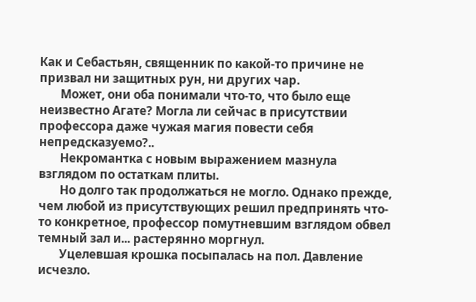Как и Себастьян, священник по какой-то причине не призвал ни защитных рун, ни других чар.
       Может, они оба понимали что-то, что было еще неизвестно Агате? Могла ли сейчас в присутствии профессора даже чужая магия повести себя непредсказуемо?..
       Некромантка с новым выражением мазнула взглядом по остаткам плиты.
       Но долго так продолжаться не могло. Однако прежде, чем любой из присутствующих решил предпринять что-то конкретное, профессор помутневшим взглядом обвел темный зал и... растерянно моргнул.
       Уцелевшая крошка посыпалась на пол. Давление исчезло.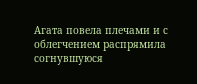Агата повела плечами и с облегчением распрямила согнувшуюся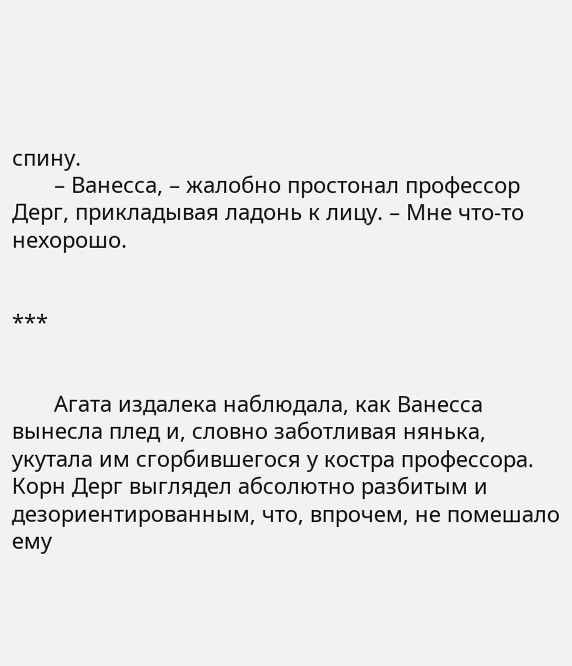спину.
       – Ванесса, – жалобно простонал профессор Дерг, прикладывая ладонь к лицу. – Мне что-то нехорошо.


***


       Агата издалека наблюдала, как Ванесса вынесла плед и, словно заботливая нянька, укутала им сгорбившегося у костра профессора. Корн Дерг выглядел абсолютно разбитым и дезориентированным, что, впрочем, не помешало ему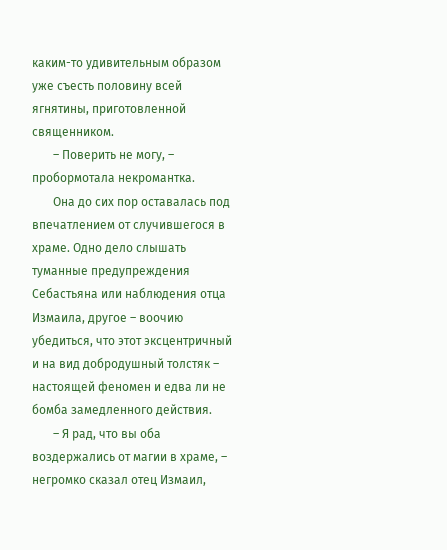каким-то удивительным образом уже съесть половину всей ягнятины, приготовленной священником.
       – Поверить не могу, – пробормотала некромантка.
       Она до сих пор оставалась под впечатлением от случившегося в храме. Одно дело слышать туманные предупреждения Себастьяна или наблюдения отца Измаила, другое – воочию убедиться, что этот эксцентричный и на вид добродушный толстяк – настоящей феномен и едва ли не бомба замедленного действия.
       – Я рад, что вы оба воздержались от магии в храме, – негромко сказал отец Измаил,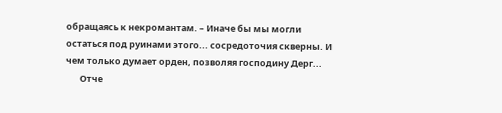обращаясь к некромантам. – Иначе бы мы могли остаться под руинами этого... сосредоточия скверны. И чем только думает орден, позволяя господину Дерг...
       Отче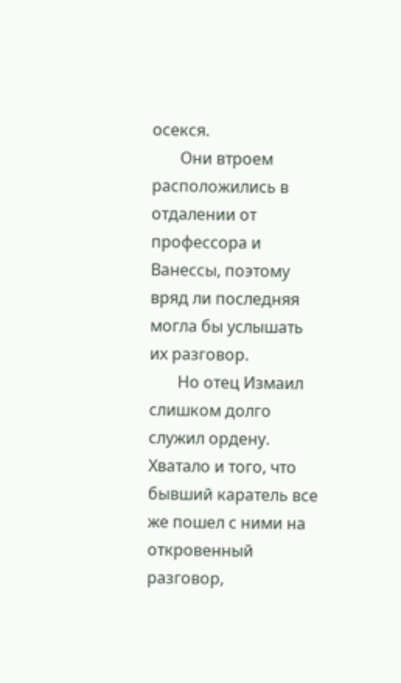осекся.
       Они втроем расположились в отдалении от профессора и Ванессы, поэтому вряд ли последняя могла бы услышать их разговор.
       Но отец Измаил слишком долго служил ордену. Хватало и того, что бывший каратель все же пошел с ними на откровенный разговор,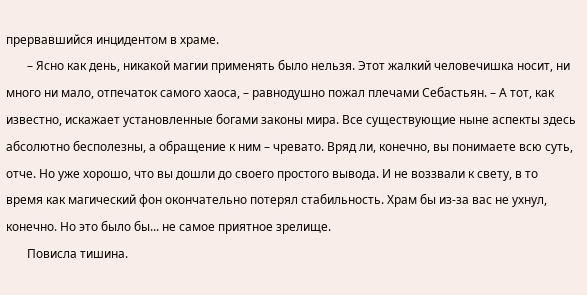прервавшийся инцидентом в храме.
       – Ясно как день, никакой магии применять было нельзя. Этот жалкий человечишка носит, ни много ни мало, отпечаток самого хаоса, – равнодушно пожал плечами Себастьян. – А тот, как известно, искажает установленные богами законы мира. Все существующие ныне аспекты здесь абсолютно бесполезны, а обращение к ним – чревато. Вряд ли, конечно, вы понимаете всю суть, отче. Но уже хорошо, что вы дошли до своего простого вывода. И не воззвали к свету, в то время как магический фон окончательно потерял стабильность. Храм бы из-за вас не ухнул, конечно. Но это было бы... не самое приятное зрелище.
       Повисла тишина.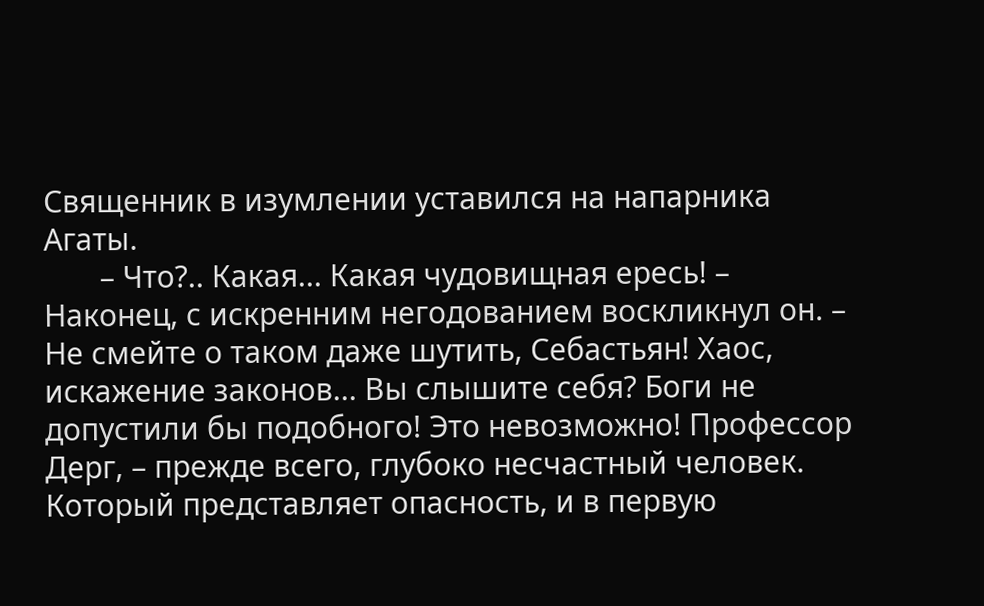Священник в изумлении уставился на напарника Агаты.
       – Что?.. Какая... Какая чудовищная ересь! – Наконец, с искренним негодованием воскликнул он. – Не смейте о таком даже шутить, Себастьян! Хаос, искажение законов... Вы слышите себя? Боги не допустили бы подобного! Это невозможно! Профессор Дерг, – прежде всего, глубоко несчастный человек. Который представляет опасность, и в первую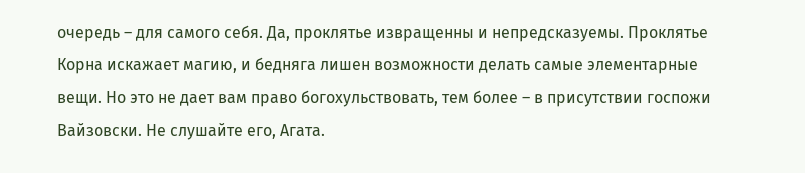очередь – для самого себя. Да, проклятье извращенны и непредсказуемы. Проклятье Корна искажает магию, и бедняга лишен возможности делать самые элементарные вещи. Но это не дает вам право богохульствовать, тем более – в присутствии госпожи Вайзовски. Не слушайте его, Агата.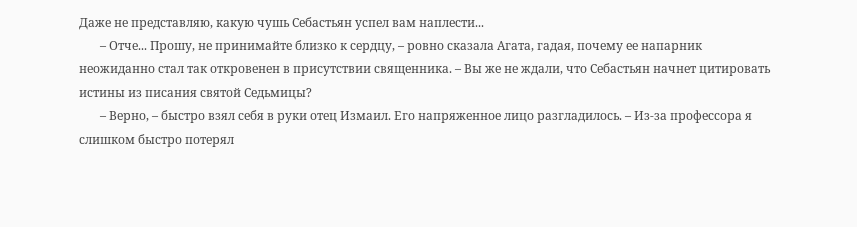Даже не представляю, какую чушь Себастьян успел вам наплести...
       – Отче... Прошу, не принимайте близко к сердцу, – ровно сказала Агата, гадая, почему ее напарник неожиданно стал так откровенен в присутствии священника. – Вы же не ждали, что Себастьян начнет цитировать истины из писания святой Седьмицы?
       – Верно, – быстро взял себя в руки отец Измаил. Его напряженное лицо разгладилось. – Из-за профессора я слишком быстро потерял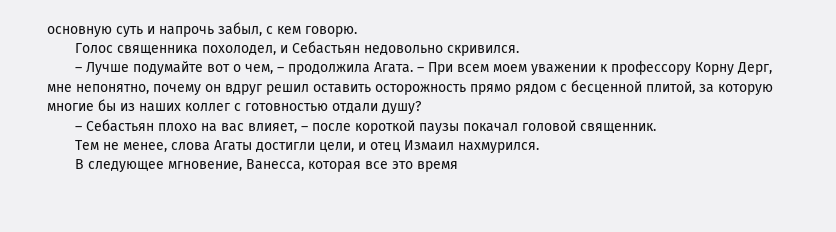основную суть и напрочь забыл, с кем говорю.
       Голос священника похолодел, и Себастьян недовольно скривился.
       – Лучше подумайте вот о чем, – продолжила Агата. – При всем моем уважении к профессору Корну Дерг, мне непонятно, почему он вдруг решил оставить осторожность прямо рядом с бесценной плитой, за которую многие бы из наших коллег с готовностью отдали душу?
       – Себастьян плохо на вас влияет, – после короткой паузы покачал головой священник.
       Тем не менее, слова Агаты достигли цели, и отец Измаил нахмурился.
       В следующее мгновение, Ванесса, которая все это время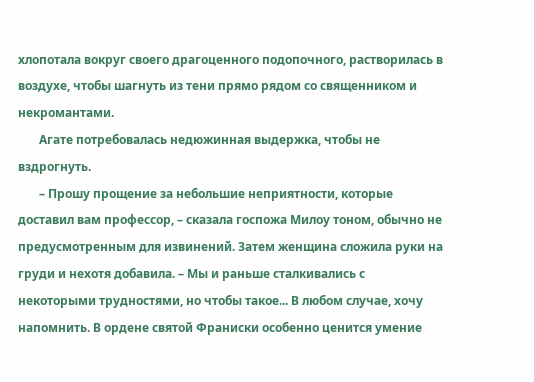хлопотала вокруг своего драгоценного подопочного, растворилась в воздухе, чтобы шагнуть из тени прямо рядом со священником и некромантами.
       Агате потребовалась недюжинная выдержка, чтобы не вздрогнуть.
       – Прошу прощение за небольшие неприятности, которые доставил вам профессор, – сказала госпожа Милоу тоном, обычно не предусмотренным для извинений. Затем женщина сложила руки на груди и нехотя добавила. – Мы и раньше сталкивались с некоторыми трудностями, но чтобы такое... В любом случае, хочу напомнить. В ордене святой Франиски особенно ценится умение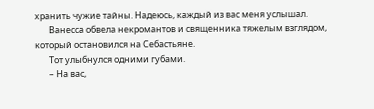хранить чужие тайны. Надеюсь, каждый из вас меня услышал.
       Ванесса обвела некромантов и священника тяжелым взглядом, который остановился на Себастьяне.
       Тот улыбнулся одними губами.
       – На вас,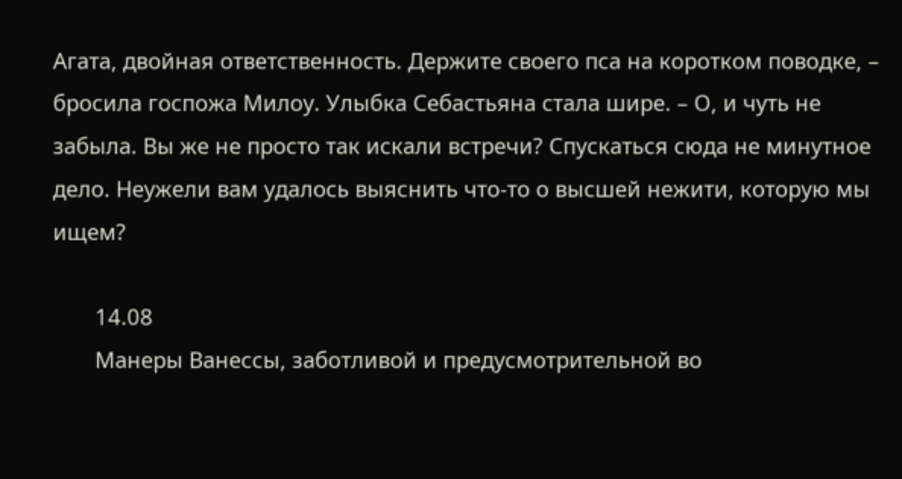Агата, двойная ответственность. Держите своего пса на коротком поводке, – бросила госпожа Милоу. Улыбка Себастьяна стала шире. – О, и чуть не забыла. Вы же не просто так искали встречи? Спускаться сюда не минутное дело. Неужели вам удалось выяснить что-то о высшей нежити, которую мы ищем?

       14.08
       Манеры Ванессы, заботливой и предусмотрительной во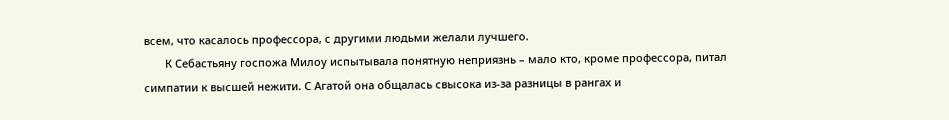всем, что касалось профессора, с другими людьми желали лучшего.
       К Себастьяну госпожа Милоу испытывала понятную неприязнь – мало кто, кроме профессора, питал симпатии к высшей нежити. С Агатой она общалась свысока из-за разницы в рангах и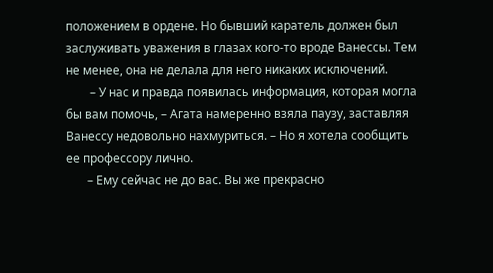положением в ордене. Но бывший каратель должен был заслуживать уважения в глазах кого-то вроде Ванессы. Тем не менее, она не делала для него никаких исключений.
        – У нас и правда появилась информация, которая могла бы вам помочь, – Агата намеренно взяла паузу, заставляя Ванессу недовольно нахмуриться. – Но я хотела сообщить ее профессору лично.
       – Ему сейчас не до вас. Вы же прекрасно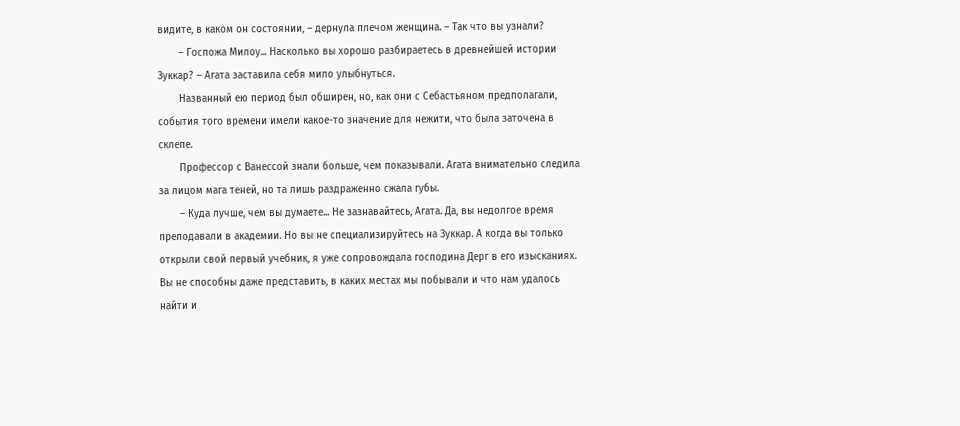видите, в каком он состоянии, – дернула плечом женщина. – Так что вы узнали?
       – Госпожа Милоу... Насколько вы хорошо разбираетесь в древнейшей истории Зуккар? – Агата заставила себя мило улыбнуться.
       Названный ею период был обширен, но, как они с Себастьяном предполагали, события того времени имели какое-то значение для нежити, что была заточена в склепе.
       Профессор с Ванессой знали больше, чем показывали. Агата внимательно следила за лицом мага теней, но та лишь раздраженно сжала губы.
       – Куда лучше, чем вы думаете... Не зазнавайтесь, Агата. Да, вы недолгое время преподавали в академии. Но вы не специализируйтесь на Зуккар. А когда вы только открыли свой первый учебник, я уже сопровождала господина Дерг в его изысканиях. Вы не способны даже представить, в каких местах мы побывали и что нам удалось найти и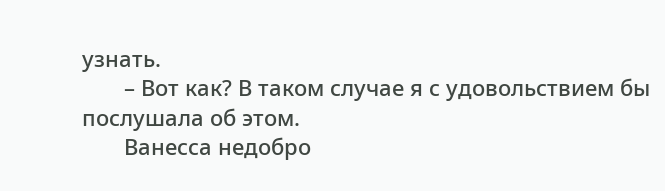узнать.
       – Вот как? В таком случае я с удовольствием бы послушала об этом.
       Ванесса недобро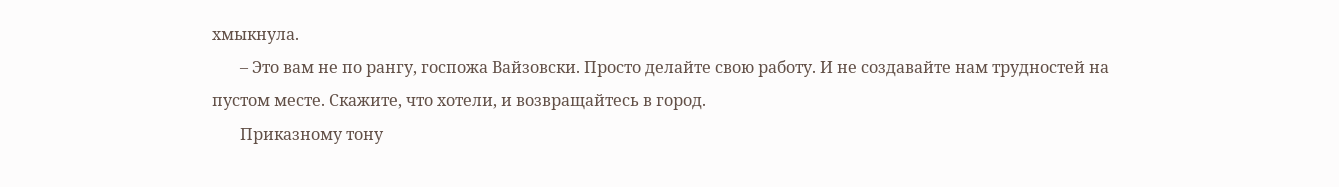хмыкнула.
       – Это вам не по рангу, госпожа Вайзовски. Просто делайте свою работу. И не создавайте нам трудностей на пустом месте. Скажите, что хотели, и возвращайтесь в город.
       Приказному тону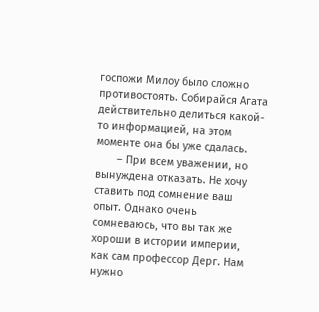госпожи Милоу было сложно противостоять. Собирайся Агата действительно делиться какой-то информацией, на этом моменте она бы уже сдалась.
       – При всем уважении, но вынуждена отказать. Не хочу ставить под сомнение ваш опыт. Однако очень сомневаюсь, что вы так же хороши в истории империи, как сам профессор Дерг. Нам нужно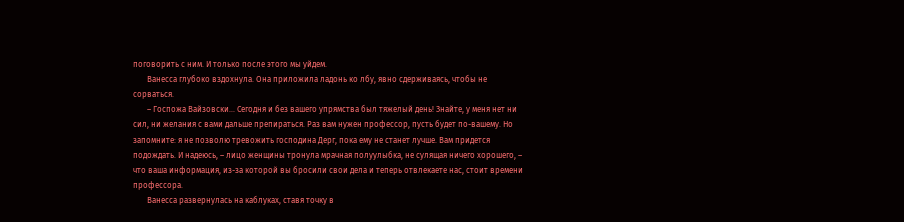поговорить с ним. И только после этого мы уйдем.
       Ванесса глубоко вздохнула. Она приложила ладонь ко лбу, явно сдерживаясь, чтобы не сорваться.
       – Госпожа Вайзовски... Сегодня и без вашего упрямства был тяжелый день! Знайте, у меня нет ни сил, ни желания с вами дальше препираться. Раз вам нужен профессор, пусть будет по-вашему. Но запомните: я не позволю тревожить господина Дерг, пока ему не станет лучше. Вам придется подождать. И надеюсь, – лицо женщины тронула мрачная полуулыбка, не сулящая ничего хорошего, – что ваша информация, из-за которой вы бросили свои дела и теперь отвлекаете нас, стоит времени профессора.
       Ванесса развернулась на каблуках, ставя точку в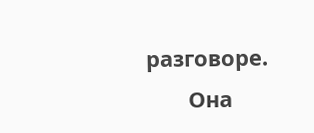разговоре.
       Она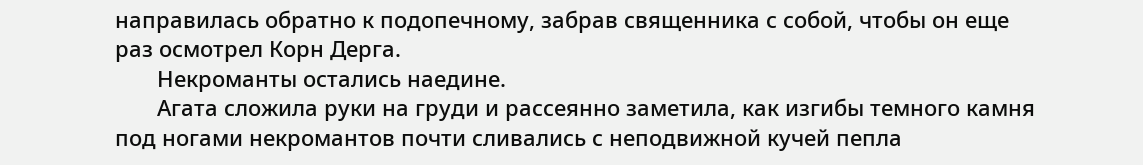направилась обратно к подопечному, забрав священника с собой, чтобы он еще раз осмотрел Корн Дерга.
       Некроманты остались наедине.
       Агата сложила руки на груди и рассеянно заметила, как изгибы темного камня под ногами некромантов почти сливались с неподвижной кучей пепла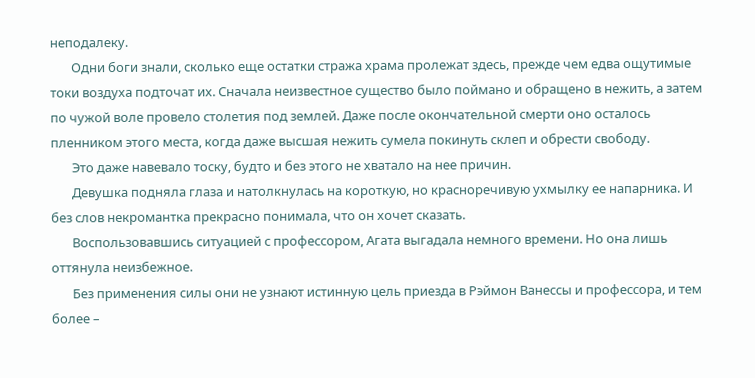неподалеку.
       Одни боги знали, сколько еще остатки стража храма пролежат здесь, прежде чем едва ощутимые токи воздуха подточат их. Сначала неизвестное существо было поймано и обращено в нежить, а затем по чужой воле провело столетия под землей. Даже после окончательной смерти оно осталось пленником этого места, когда даже высшая нежить сумела покинуть склеп и обрести свободу.
       Это даже навевало тоску, будто и без этого не хватало на нее причин.
       Девушка подняла глаза и натолкнулась на короткую, но красноречивую ухмылку ее напарника. И без слов некромантка прекрасно понимала, что он хочет сказать.
       Воспользовавшись ситуацией с профессором, Агата выгадала немного времени. Но она лишь оттянула неизбежное.
       Без применения силы они не узнают истинную цель приезда в Рэймон Ванессы и профессора, и тем более –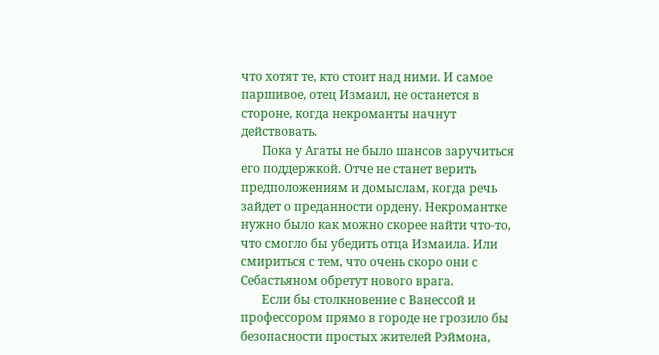что хотят те, кто стоит над ними. И самое паршивое, отец Измаил, не останется в стороне, когда некроманты начнут действовать.
       Пока у Агаты не было шансов заручиться его поддержкой. Отче не станет верить предположениям и домыслам, когда речь зайдет о преданности ордену. Некромантке нужно было как можно скорее найти что-то, что смогло бы убедить отца Измаила. Или смириться с тем, что очень скоро они с Себастьяном обретут нового врага.
       Если бы столкновение с Ванессой и профессором прямо в городе не грозило бы безопасности простых жителей Рэймона,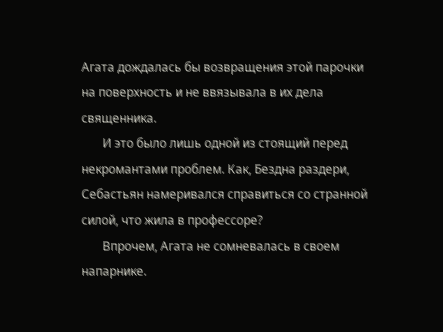Агата дождалась бы возвращения этой парочки на поверхность и не ввязывала в их дела священника.
       И это было лишь одной из стоящий перед некромантами проблем. Как, Бездна раздери, Себастьян намеривался справиться со странной силой, что жила в профессоре?
       Впрочем, Агата не сомневалась в своем напарнике.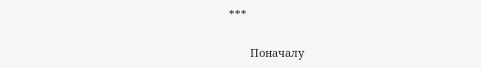***


       Поначалу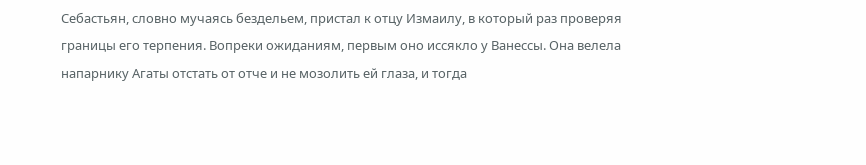Себастьян, словно мучаясь бездельем, пристал к отцу Измаилу, в который раз проверяя границы его терпения. Вопреки ожиданиям, первым оно иссякло у Ванессы. Она велела напарнику Агаты отстать от отче и не мозолить ей глаза, и тогда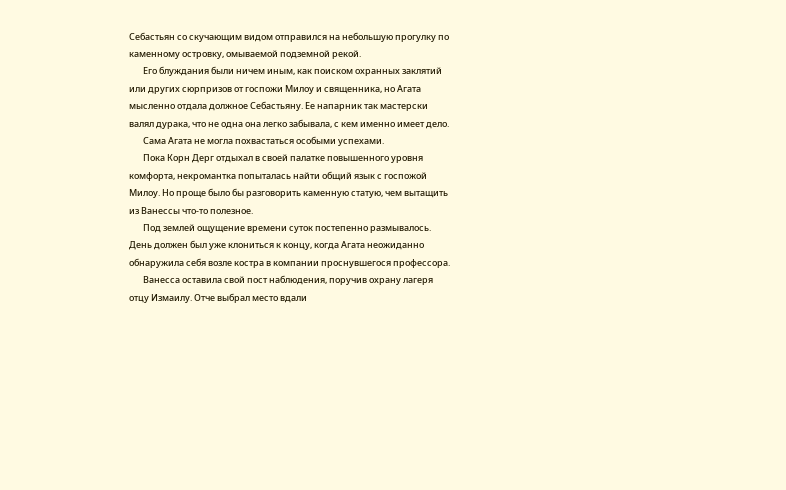Себастьян со скучающим видом отправился на небольшую прогулку по каменному островку, омываемой подземной рекой.
       Его блуждания были ничем иным, как поиском охранных заклятий или других сюрпризов от госпожи Милоу и священника, но Агата мысленно отдала должное Себастьяну. Ее напарник так мастерски валял дурака, что не одна она легко забывала, с кем именно имеет дело.
       Сама Агата не могла похвастаться особыми успехами.
       Пока Корн Дерг отдыхал в своей палатке повышенного уровня комфорта, некромантка попыталась найти общий язык с госпожой Милоу. Но проще было бы разговорить каменную статую, чем вытащить из Ванессы что-то полезное.
       Под землей ощущение времени суток постепенно размывалось. День должен был уже клониться к концу, когда Агата неожиданно обнаружила себя возле костра в компании проснувшегося профессора.
       Ванесса оставила свой пост наблюдения, поручив охрану лагеря отцу Измаилу. Отче выбрал место вдали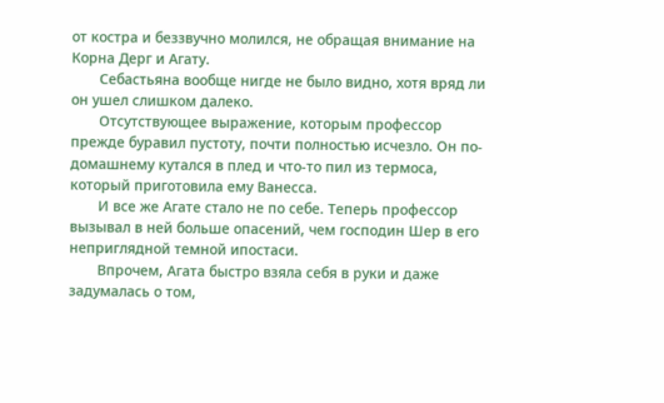от костра и беззвучно молился, не обращая внимание на Корна Дерг и Агату.
       Себастьяна вообще нигде не было видно, хотя вряд ли он ушел слишком далеко.
       Отсутствующее выражение, которым профессор прежде буравил пустоту, почти полностью исчезло. Он по-домашнему кутался в плед и что-то пил из термоса, который приготовила ему Ванесса.
       И все же Агате стало не по себе. Теперь профессор вызывал в ней больше опасений, чем господин Шер в его неприглядной темной ипостаси.
       Впрочем, Агата быстро взяла себя в руки и даже задумалась о том,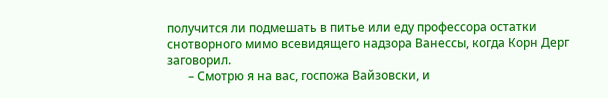получится ли подмешать в питье или еду профессора остатки снотворного мимо всевидящего надзора Ванессы, когда Корн Дерг заговорил.
       – Смотрю я на вас, госпожа Вайзовски, и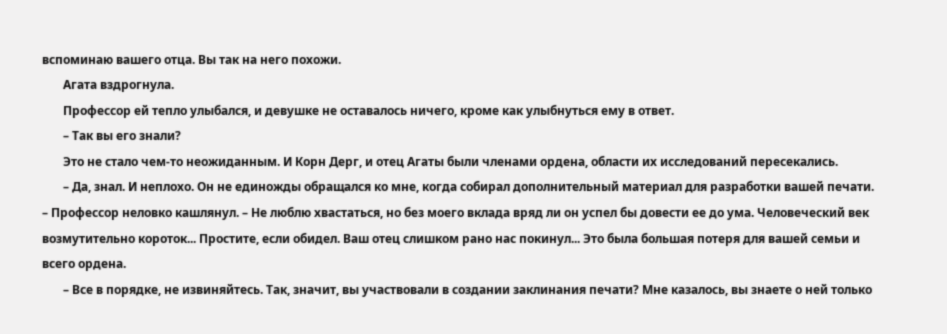вспоминаю вашего отца. Вы так на него похожи.
       Агата вздрогнула.
       Профессор ей тепло улыбался, и девушке не оставалось ничего, кроме как улыбнуться ему в ответ.
       – Так вы его знали?
       Это не стало чем-то неожиданным. И Корн Дерг, и отец Агаты были членами ордена, области их исследований пересекались.
       – Да, знал. И неплохо. Он не единожды обращался ко мне, когда собирал дополнительный материал для разработки вашей печати. – Профессор неловко кашлянул. – Не люблю хвастаться, но без моего вклада вряд ли он успел бы довести ее до ума. Человеческий век возмутительно короток... Простите, если обидел. Ваш отец слишком рано нас покинул... Это была большая потеря для вашей семьи и всего ордена.
       – Все в порядке, не извиняйтесь. Так, значит, вы участвовали в создании заклинания печати? Мне казалось, вы знаете о ней только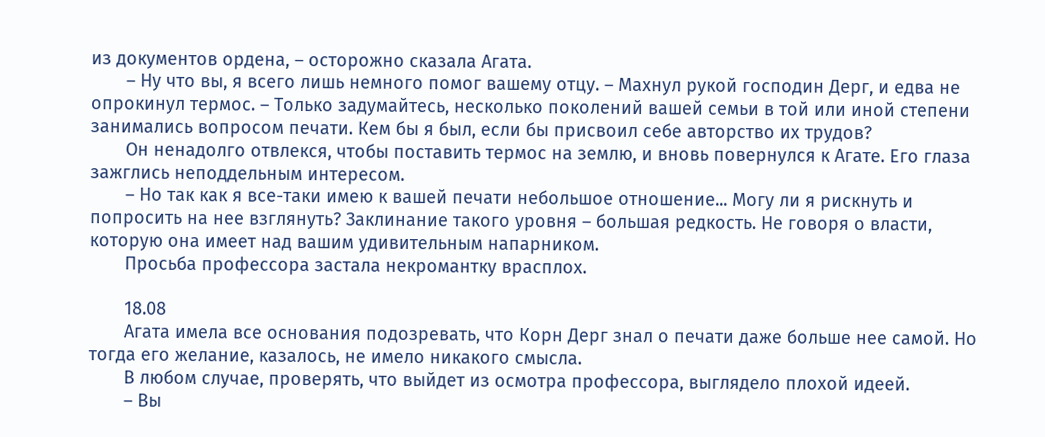из документов ордена, – осторожно сказала Агата.
       – Ну что вы, я всего лишь немного помог вашему отцу. – Махнул рукой господин Дерг, и едва не опрокинул термос. – Только задумайтесь, несколько поколений вашей семьи в той или иной степени занимались вопросом печати. Кем бы я был, если бы присвоил себе авторство их трудов?
       Он ненадолго отвлекся, чтобы поставить термос на землю, и вновь повернулся к Агате. Его глаза зажглись неподдельным интересом.
       – Но так как я все-таки имею к вашей печати небольшое отношение... Могу ли я рискнуть и попросить на нее взглянуть? Заклинание такого уровня – большая редкость. Не говоря о власти, которую она имеет над вашим удивительным напарником.
       Просьба профессора застала некромантку врасплох.

       18.08
       Агата имела все основания подозревать, что Корн Дерг знал о печати даже больше нее самой. Но тогда его желание, казалось, не имело никакого смысла.
       В любом случае, проверять, что выйдет из осмотра профессора, выглядело плохой идеей.
       – Вы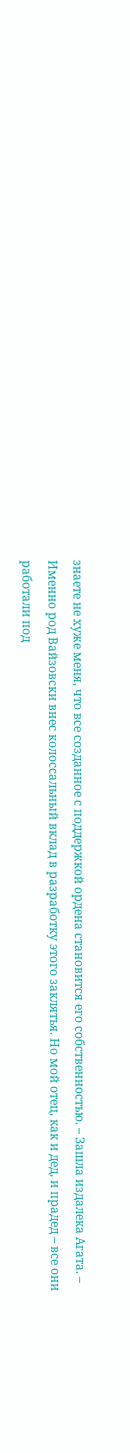знаете не хуже меня, что все созданное с поддержкой ордена становится его собственностью. – Зашла издалека Агата. – Именно род Вайзовски внес колоссальный вклад в разработку этого заклятья. Но мой отец, как и дед, и прадед – все они работали под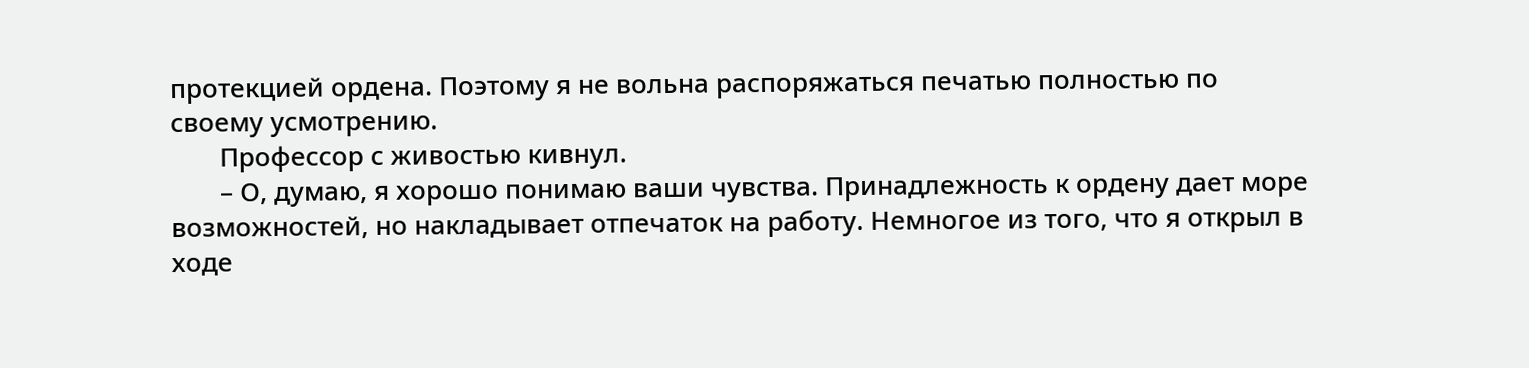протекцией ордена. Поэтому я не вольна распоряжаться печатью полностью по своему усмотрению.
       Профессор с живостью кивнул.
       – О, думаю, я хорошо понимаю ваши чувства. Принадлежность к ордену дает море возможностей, но накладывает отпечаток на работу. Немногое из того, что я открыл в ходе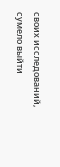своих исследований, сумело выйти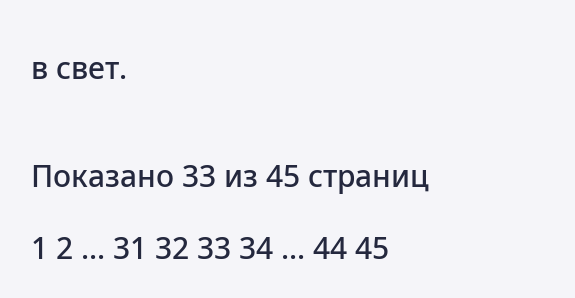в свет.


Показано 33 из 45 страниц

1 2 ... 31 32 33 34 ... 44 45